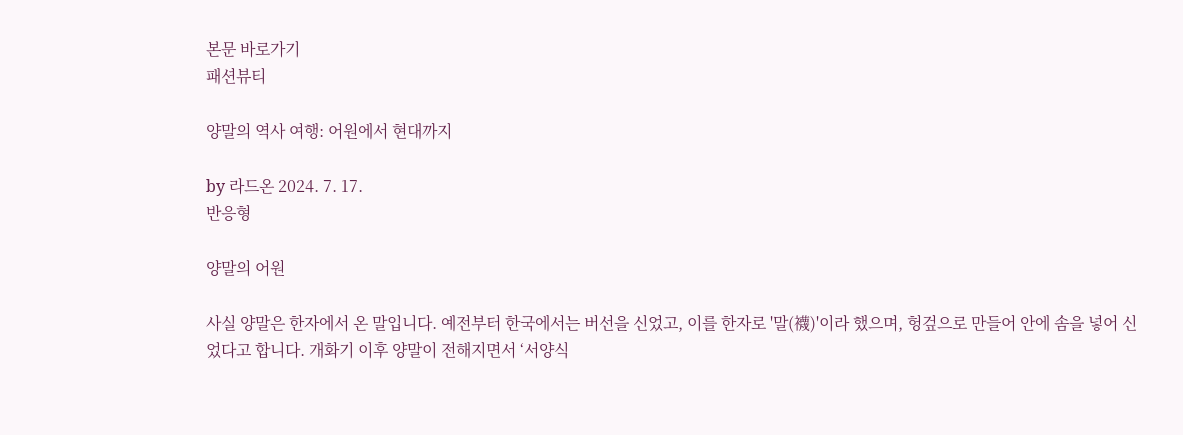본문 바로가기
패션뷰티

양말의 역사 여행: 어원에서 현대까지

by 라드온 2024. 7. 17.
반응형

양말의 어원

사실 양말은 한자에서 온 말입니다. 예전부터 한국에서는 버선을 신었고, 이를 한자로 '말(襪)'이라 했으며, 헝겊으로 만들어 안에 솜을 넣어 신었다고 합니다. 개화기 이후 양말이 전해지면서 ‘서양식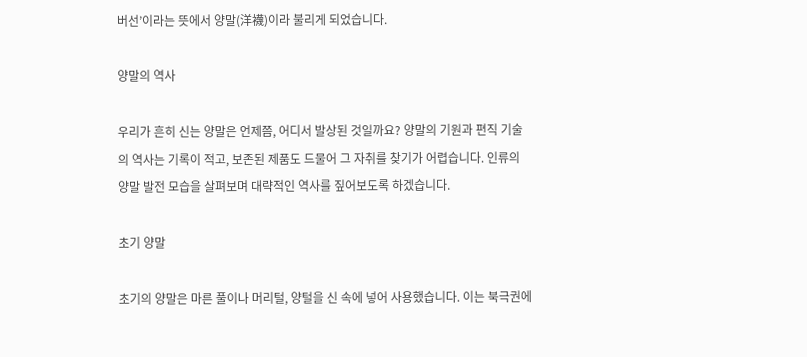버선’이라는 뜻에서 양말(洋襪)이라 불리게 되었습니다.

양말의 역사

우리가 흔히 신는 양말은 언제쯤, 어디서 발상된 것일까요? 양말의 기원과 편직 기술의 역사는 기록이 적고, 보존된 제품도 드물어 그 자취를 찾기가 어렵습니다. 인류의 양말 발전 모습을 살펴보며 대략적인 역사를 짚어보도록 하겠습니다.

초기 양말

초기의 양말은 마른 풀이나 머리털, 양털을 신 속에 넣어 사용했습니다. 이는 북극권에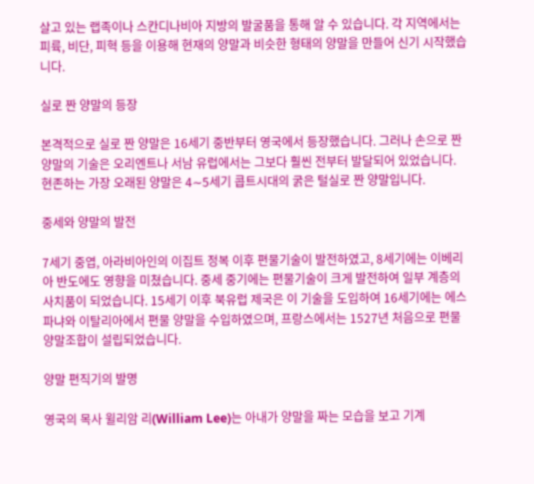살고 있는 랩족이나 스칸디나비아 지방의 발굴품을 통해 알 수 있습니다. 각 지역에서는 피륙, 비단, 피혁 등을 이용해 현재의 양말과 비슷한 형태의 양말을 만들어 신기 시작했습니다.

실로 짠 양말의 등장

본격적으로 실로 짠 양말은 16세기 중반부터 영국에서 등장했습니다. 그러나 손으로 짠 양말의 기술은 오리엔트나 서남 유럽에서는 그보다 훨씬 전부터 발달되어 있었습니다. 현존하는 가장 오래된 양말은 4∼5세기 콥트시대의 굵은 털실로 짠 양말입니다.

중세와 양말의 발전

7세기 중엽, 아라비아인의 이집트 정복 이후 편물기술이 발전하였고, 8세기에는 이베리아 반도에도 영향을 미쳤습니다. 중세 중기에는 편물기술이 크게 발전하여 일부 계층의 사치품이 되었습니다. 15세기 이후 북유럽 제국은 이 기술을 도입하여 16세기에는 에스파냐와 이탈리아에서 편물 양말을 수입하였으며, 프랑스에서는 1527년 처음으로 편물양말조합이 설립되었습니다.

양말 편직기의 발명

영국의 목사 윌리암 리(William Lee)는 아내가 양말을 짜는 모습을 보고 기계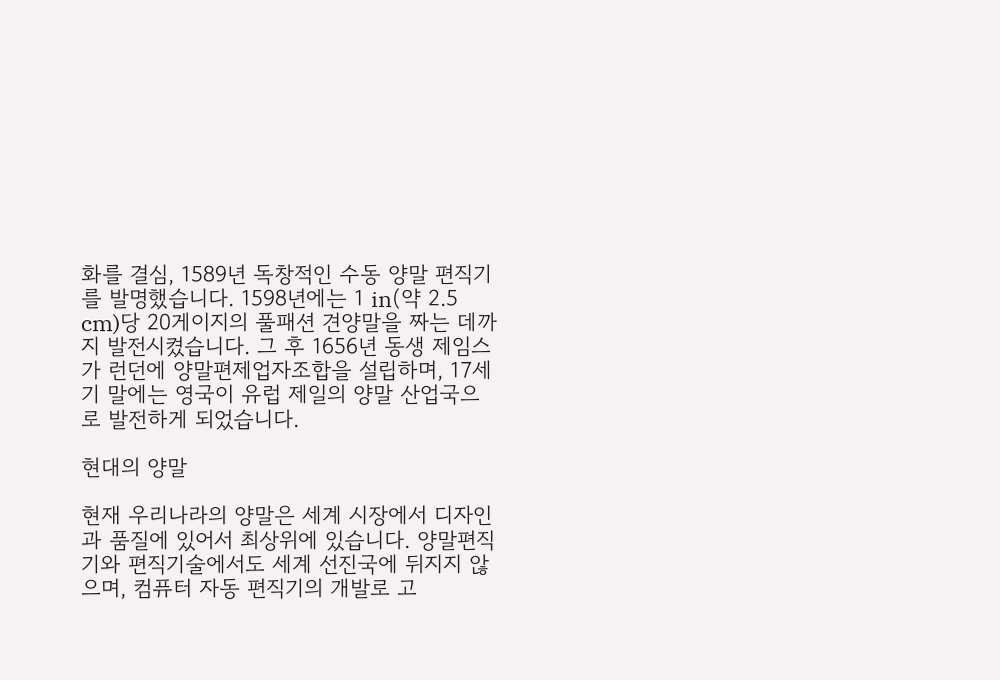화를 결심, 1589년 독창적인 수동 양말 편직기를 발명했습니다. 1598년에는 1 in(약 2.5 cm)당 20게이지의 풀패션 견양말을 짜는 데까지 발전시켰습니다. 그 후 1656년 동생 제임스가 런던에 양말편제업자조합을 설립하며, 17세기 말에는 영국이 유럽 제일의 양말 산업국으로 발전하게 되었습니다.

현대의 양말

현재 우리나라의 양말은 세계 시장에서 디자인과 품질에 있어서 최상위에 있습니다. 양말편직기와 편직기술에서도 세계 선진국에 뒤지지 않으며, 컴퓨터 자동 편직기의 개발로 고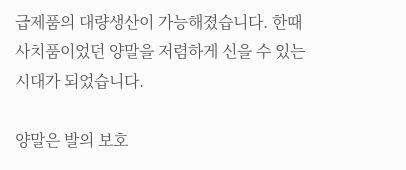급제품의 대량생산이 가능해졌습니다. 한때 사치품이었던 양말을 저렴하게 신을 수 있는 시대가 되었습니다.

양말은 발의 보호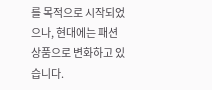를 목적으로 시작되었으나, 현대에는 패션상품으로 변화하고 있습니다.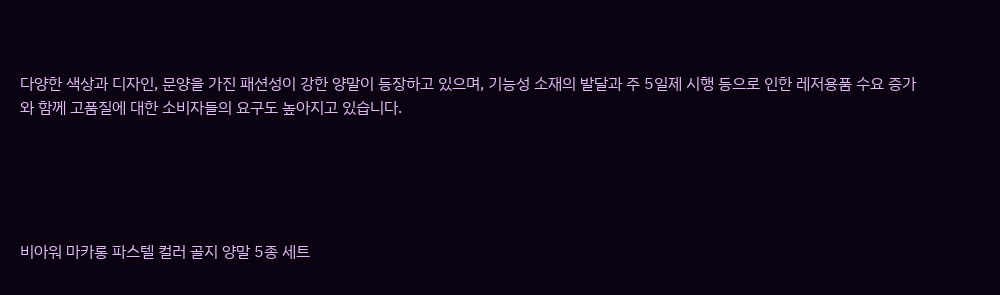다양한 색상과 디자인, 문양을 가진 패션성이 강한 양말이 등장하고 있으며, 기능성 소재의 발달과 주 5일제 시행 등으로 인한 레저용품 수요 증가와 함께 고품질에 대한 소비자들의 요구도 높아지고 있습니다.





비아워 마카롱 파스텔 컬러 골지 양말 5종 세트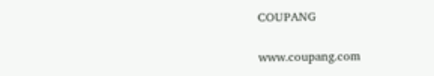COUPANG

www.coupang.com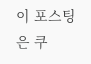이 포스팅은 쿠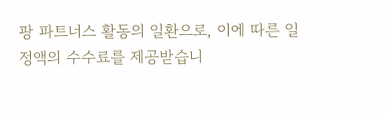팡 파트너스 활동의 일환으로, 이에 따른 일정액의 수수료를 제공받습니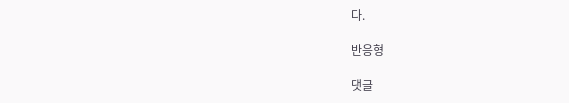다.

반응형

댓글